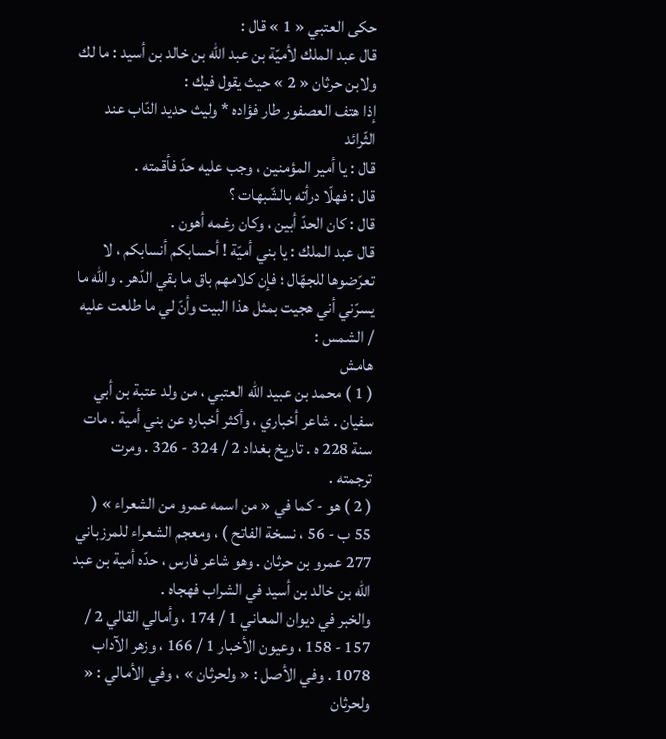حكى العتبي « 1 » قال :
قال عبد الملك لأميّة بن عبد اللّه بن خالد بن أسيد : ما لك ولابن حرثان « 2 » حيث يقول فيك :
إذا هتف العصفور طار فؤاده * وليث حديد النّاب عند الثّرائد
قال : يا أمير المؤمنين ، وجب عليه حدّ فأقمته .
قال : فهلّا درأته بالشّبهات ؟
قال : كان الحدّ أبين ، وكان رغمه أهون .
قال عبد الملك : يا بني أميّة ! أحسابكم أنسابكم ، لا تعرّضوها للجهّال ؛ فإن كلامهم باق ما بقي الدّهر . واللّه ما يسرّني أني هجيت بمثل هذا البيت وأنّ لي ما طلعت عليه / الشمس :
هامش
( 1 ) محمد بن عبيد اللّه العتبي ، من ولد عتبة بن أبي سفيان . شاعر أخباري ، وأكثر أخباره عن بني أمية . مات سنة 228 ه . تاريخ بغداد 2 / 324 - 326 . ومرت ترجمته .
( 2 ) هو - كما في « من اسمه عمرو من الشعراء » ( 55 ب - 56 ، نسخة الفاتح ) ، ومعجم الشعراء للمرزباني 277 عمرو بن حرثان . وهو شاعر فارس ، حدّه أمية بن عبد اللّه بن خالد بن أسيد في الشراب فهجاه .
والخبر في ديوان المعاني 1 / 174 ، وأمالي القالي 2 / 157 - 158 ، وعيون الأخبار 1 / 166 ، وزهر الآداب 1078 . وفي الأصل : « ولحرثان » ، وفي الأمالي : « ولحرثان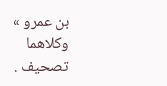بن عمرو » وكلاهما تصحيف .